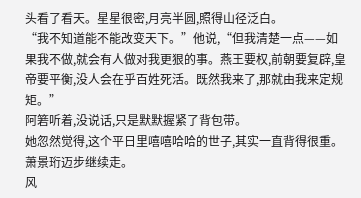头看了看天。星星很密,月亮半圆,照得山径泛白。
“我不知道能不能改变天下。”他说,“但我清楚一点——如果我不做,就会有人做对我更狠的事。燕王要权,前朝要复辟,皇帝要平衡,没人会在乎百姓死活。既然我来了,那就由我来定规矩。”
阿箬听着,没说话,只是默默握紧了背包带。
她忽然觉得,这个平日里嘻嘻哈哈的世子,其实一直背得很重。
萧景珩迈步继续走。
风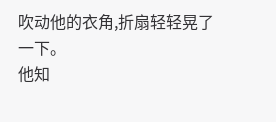吹动他的衣角,折扇轻轻晃了一下。
他知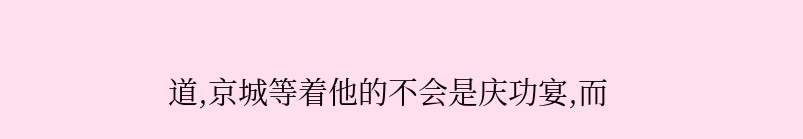道,京城等着他的不会是庆功宴,而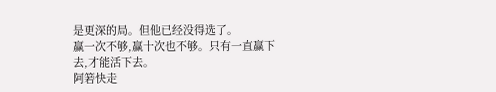是更深的局。但他已经没得选了。
赢一次不够,赢十次也不够。只有一直赢下去,才能活下去。
阿箬快走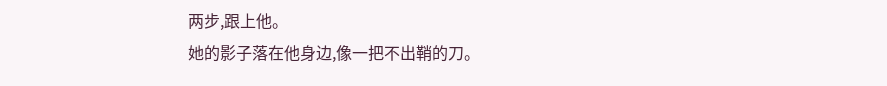两步,跟上他。
她的影子落在他身边,像一把不出鞘的刀。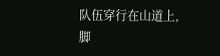队伍穿行在山道上,脚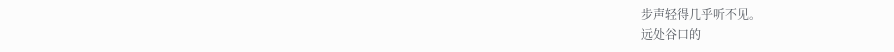步声轻得几乎听不见。
远处谷口的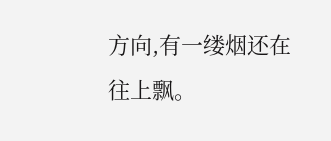方向,有一缕烟还在往上飘。